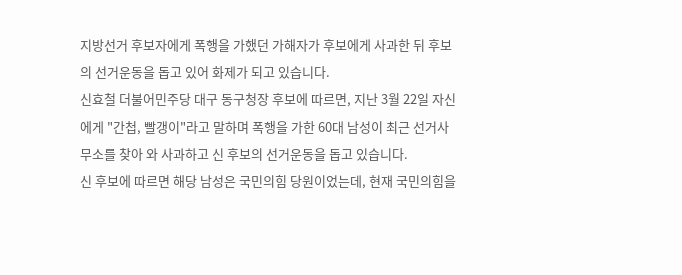지방선거 후보자에게 폭행을 가했던 가해자가 후보에게 사과한 뒤 후보의 선거운동을 돕고 있어 화제가 되고 있습니다.
신효철 더불어민주당 대구 동구청장 후보에 따르면, 지난 3월 22일 자신에게 "간첩, 빨갱이"라고 말하며 폭행을 가한 60대 남성이 최근 선거사무소를 찾아 와 사과하고 신 후보의 선거운동을 돕고 있습니다.
신 후보에 따르면 해당 남성은 국민의힘 당원이었는데, 현재 국민의힘을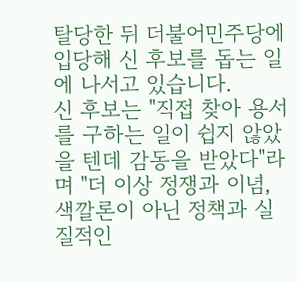탈당한 뒤 더불어민주당에 입당해 신 후보를 돕는 일에 나서고 있습니다.
신 후보는 "직접 찾아 용서를 구하는 일이 쉽지 않았을 텐데 감동을 받았다"라며 "더 이상 정쟁과 이념, 색깔론이 아닌 정책과 실질적인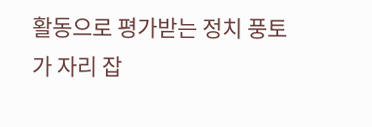활동으로 평가받는 정치 풍토가 자리 잡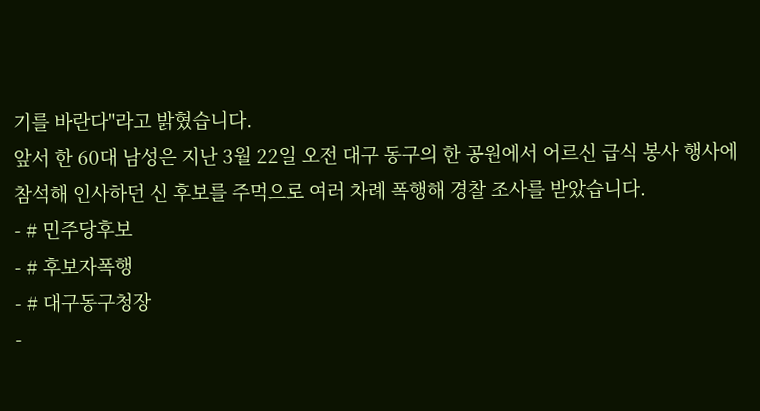기를 바란다"라고 밝혔습니다.
앞서 한 60대 남성은 지난 3월 22일 오전 대구 동구의 한 공원에서 어르신 급식 봉사 행사에 참석해 인사하던 신 후보를 주먹으로 여러 차례 폭행해 경찰 조사를 받았습니다.
- # 민주당후보
- # 후보자폭행
- # 대구동구청장
-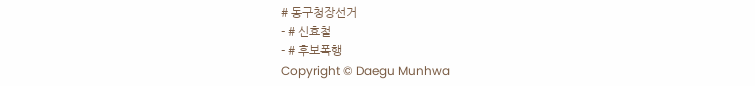# 동구청장선거
- # 신효철
- # 후보폭행
Copyright © Daegu Munhwa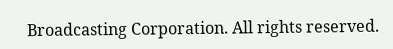Broadcasting Corporation. All rights reserved.